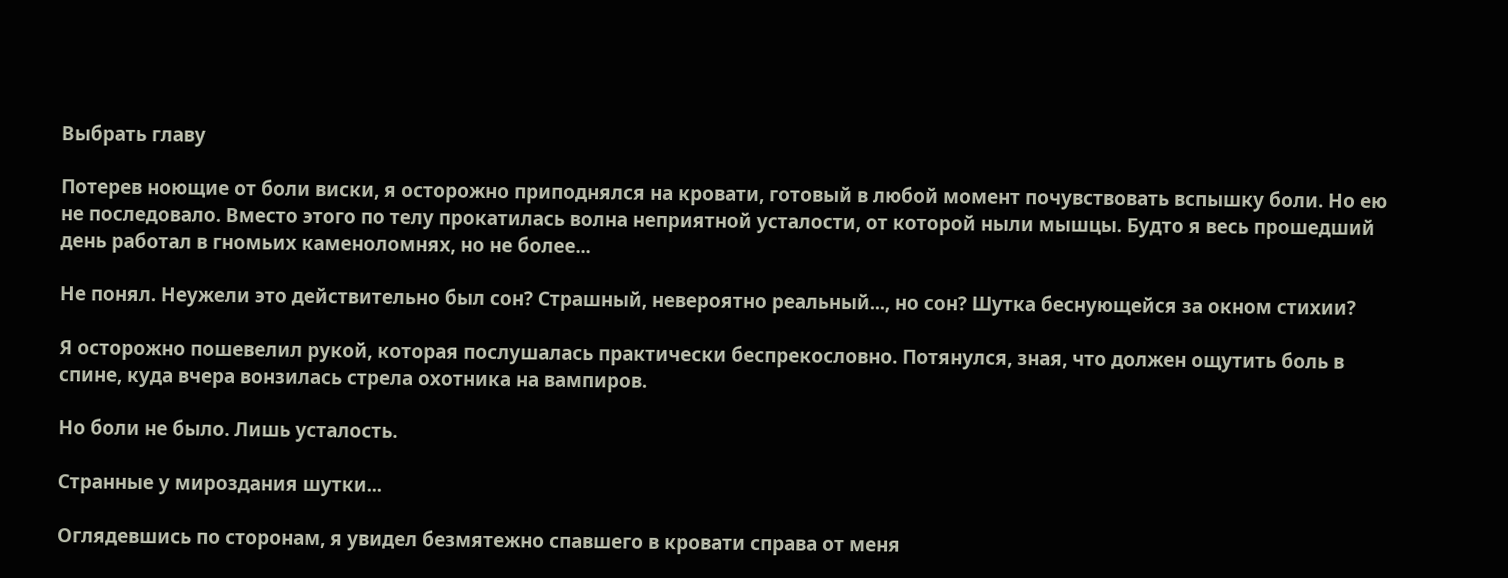Выбрать главу

Потерев ноющие от боли виски, я осторожно приподнялся на кровати, готовый в любой момент почувствовать вспышку боли. Но ею не последовало. Вместо этого по телу прокатилась волна неприятной усталости, от которой ныли мышцы. Будто я весь прошедший день работал в гномьих каменоломнях, но не более...

Не понял. Неужели это действительно был сон? Страшный, невероятно реальный..., но сон? Шутка беснующейся за окном стихии?

Я осторожно пошевелил рукой, которая послушалась практически беспрекословно. Потянулся, зная, что должен ощутить боль в спине, куда вчера вонзилась стрела охотника на вампиров.

Но боли не было. Лишь усталость.

Странные у мироздания шутки...

Оглядевшись по сторонам, я увидел безмятежно спавшего в кровати справа от меня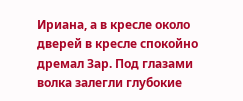Ириана, а в кресле около дверей в кресле спокойно дремал Зар. Под глазами волка залегли глубокие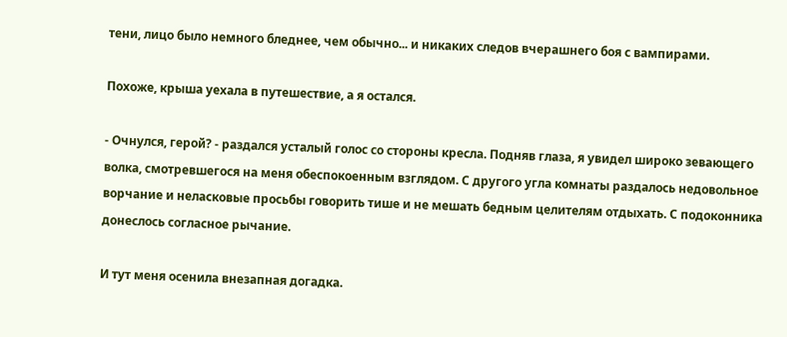тени, лицо было немного бледнее, чем обычно... и никаких следов вчерашнего боя с вампирами.

Похоже, крыша уехала в путешествие, а я остался.

- Очнулся, герой? - раздался усталый голос со стороны кресла. Подняв глаза, я увидел широко зевающего волка, смотревшегося на меня обеспокоенным взглядом. С другого угла комнаты раздалось недовольное ворчание и неласковые просьбы говорить тише и не мешать бедным целителям отдыхать. С подоконника донеслось согласное рычание.

И тут меня осенила внезапная догадка.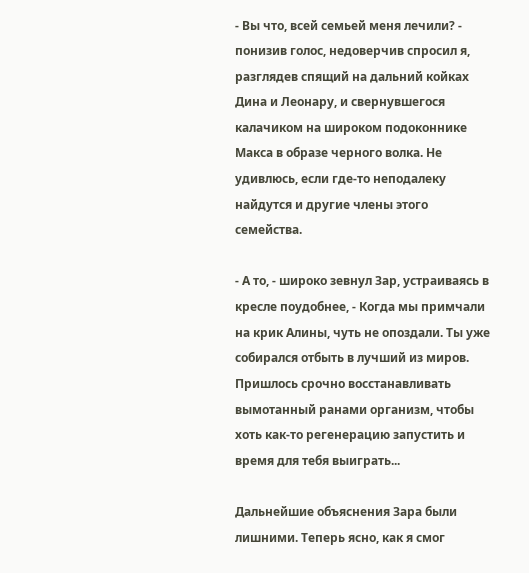- Вы что, всей семьей меня лечили? - понизив голос, недоверчив спросил я, разглядев спящий на дальний койках Дина и Леонару, и свернувшегося калачиком на широком подоконнике Макса в образе черного волка. Не удивлюсь, если где-то неподалеку найдутся и другие члены этого семейства.

- А то, - широко зевнул Зар, устраиваясь в кресле поудобнее, - Когда мы примчали на крик Алины, чуть не опоздали. Ты уже собирался отбыть в лучший из миров. Пришлось срочно восстанавливать вымотанный ранами организм, чтобы хоть как-то регенерацию запустить и время для тебя выиграть...

Дальнейшие объяснения Зара были лишними. Теперь ясно, как я смог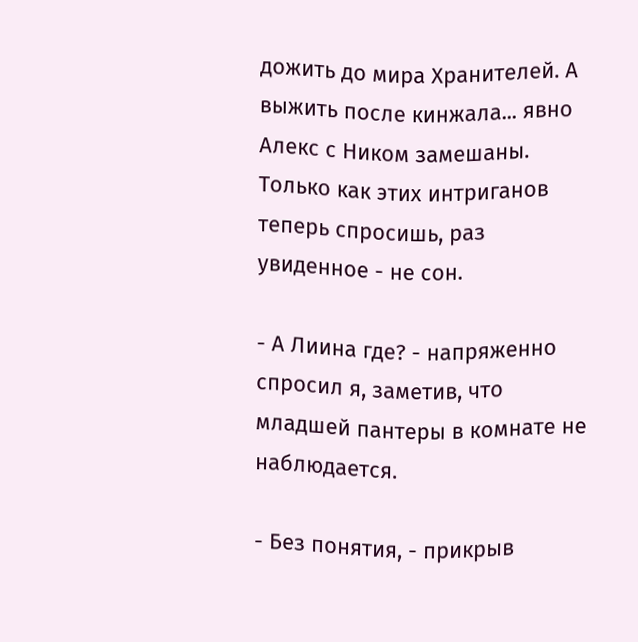дожить до мира Хранителей. А выжить после кинжала... явно Алекс с Ником замешаны. Только как этих интриганов теперь спросишь, раз увиденное - не сон.

- А Лиина где? - напряженно спросил я, заметив, что младшей пантеры в комнате не наблюдается.

- Без понятия, - прикрыв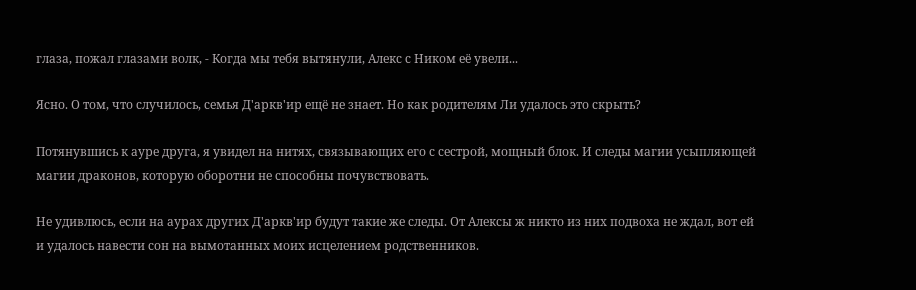глаза, пожал глазами волк, - Когда мы тебя вытянули, Алекс с Ником её увели...

Ясно. О том, что случилось, семья Д'аркв'ир ещё не знает. Но как родителям Ли удалось это скрыть?

Потянувшись к ауре друга, я увидел на нитях, связывающих его с сестрой, мощный блок. И следы магии усыпляющей магии драконов, которую оборотни не способны почувствовать.

Не удивлюсь, если на аурах других Д'аркв'ир будут такие же следы. От Алексы ж никто из них подвоха не ждал, вот ей и удалось навести сон на вымотанных моих исцелением родственников.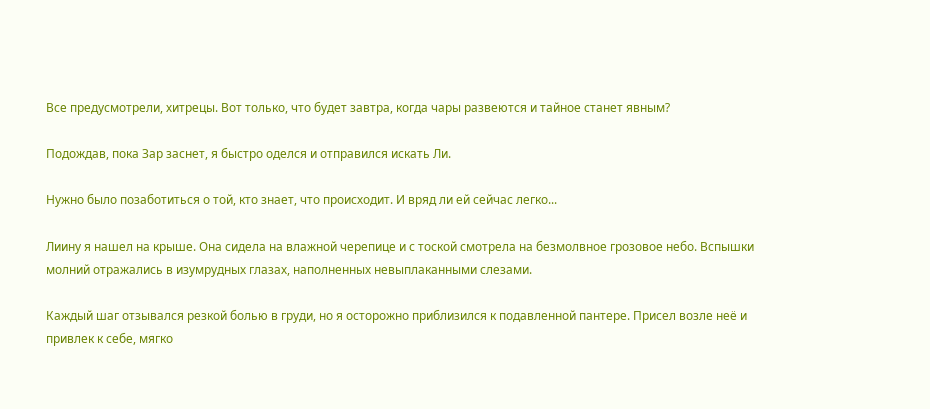Все предусмотрели, хитрецы. Вот только, что будет завтра, когда чары развеются и тайное станет явным?

Подождав, пока Зар заснет, я быстро оделся и отправился искать Ли.

Нужно было позаботиться о той, кто знает, что происходит. И вряд ли ей сейчас легко...

Лиину я нашел на крыше. Она сидела на влажной черепице и с тоской смотрела на безмолвное грозовое небо. Вспышки молний отражались в изумрудных глазах, наполненных невыплаканными слезами.

Каждый шаг отзывался резкой болью в груди, но я осторожно приблизился к подавленной пантере. Присел возле неё и привлек к себе, мягко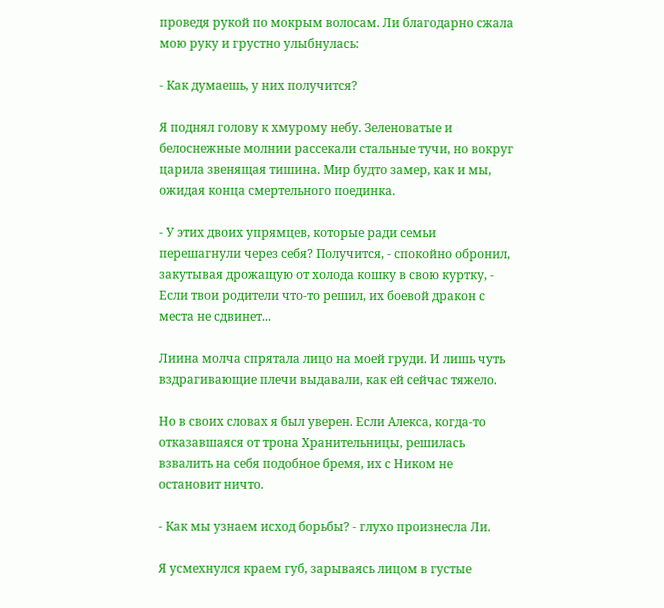проведя рукой по мокрым волосам. Ли благодарно сжала мою руку и грустно улыбнулась:

- Как думаешь, у них получится?

Я поднял голову к хмурому небу. Зеленоватые и белоснежные молнии рассекали стальные тучи, но вокруг царила звенящая тишина. Мир будто замер, как и мы, ожидая конца смертельного поединка.

- У этих двоих упрямцев, которые ради семьи перешагнули через себя? Получится, - спокойно обронил, закутывая дрожащую от холода кошку в свою куртку, - Если твои родители что-то решил, их боевой дракон с места не сдвинет...

Лиина молча спрятала лицо на моей груди. И лишь чуть вздрагивающие плечи выдавали, как ей сейчас тяжело.

Но в своих словах я был уверен. Если Алекса, когда-то отказавшаяся от трона Хранительницы, решилась взвалить на себя подобное бремя, их с Ником не остановит ничто.

- Как мы узнаем исход борьбы? - глухо произнесла Ли.

Я усмехнулся краем губ, зарываясь лицом в густые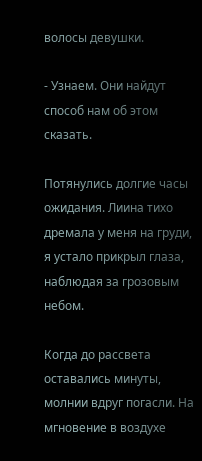волосы девушки.

- Узнаем. Они найдут способ нам об этом сказать.

Потянулись долгие часы ожидания. Лиина тихо дремала у меня на груди, я устало прикрыл глаза, наблюдая за грозовым небом.

Когда до рассвета оставались минуты, молнии вдруг погасли. На мгновение в воздухе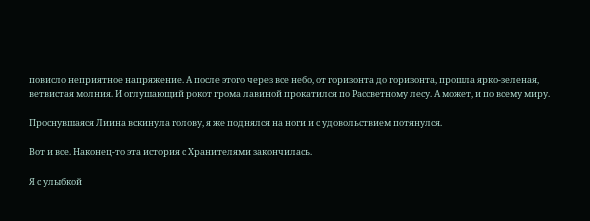повисло неприятное напряжение. А после этого через все небо, от горизонта до горизонта, прошла ярко-зеленая, ветвистая молния. И оглушающий рокот грома лавиной прокатился по Рассветному лесу. А может, и по всему миру.

Проснувшаяся Лиина вскинула голову, я же поднялся на ноги и с удовольствием потянулся.

Вот и все. Наконец-то эта история с Хранителями закончилась.

Я с улыбкой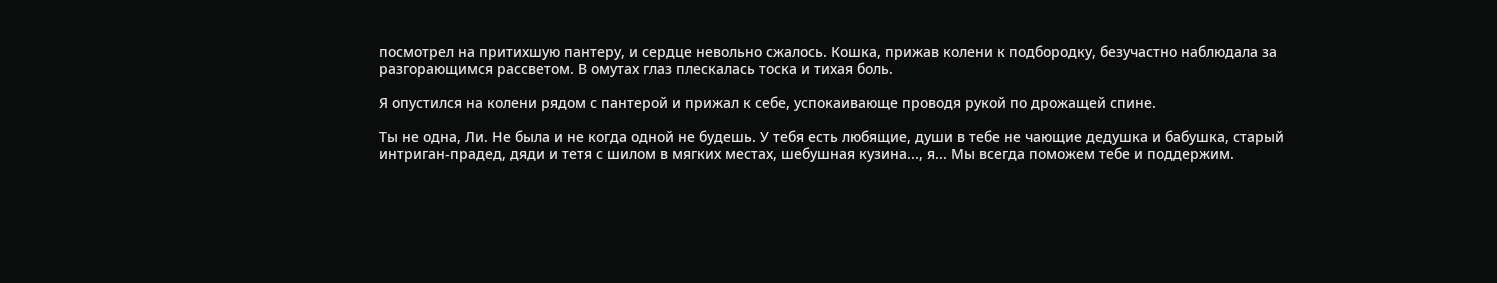посмотрел на притихшую пантеру, и сердце невольно сжалось. Кошка, прижав колени к подбородку, безучастно наблюдала за разгорающимся рассветом. В омутах глаз плескалась тоска и тихая боль.

Я опустился на колени рядом с пантерой и прижал к себе, успокаивающе проводя рукой по дрожащей спине.

Ты не одна, Ли. Не была и не когда одной не будешь. У тебя есть любящие, души в тебе не чающие дедушка и бабушка, старый интриган-прадед, дяди и тетя с шилом в мягких местах, шебушная кузина..., я... Мы всегда поможем тебе и поддержим.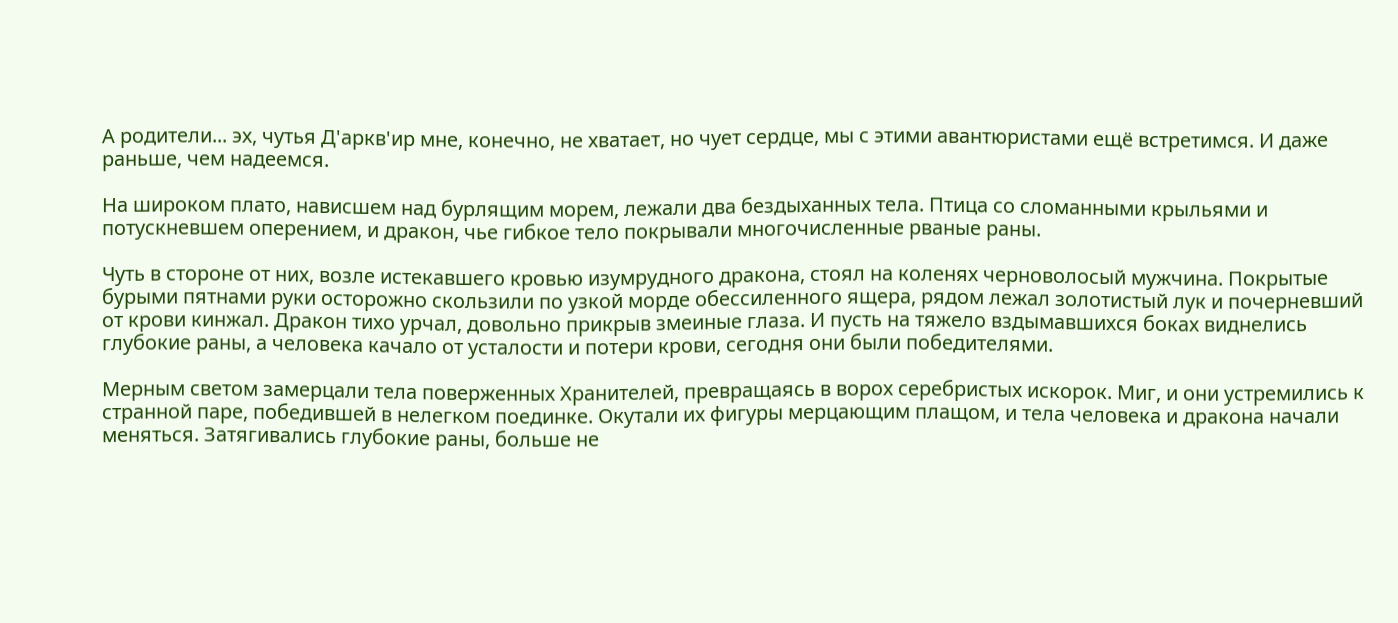А родители... эх, чутья Д'аркв'ир мне, конечно, не хватает, но чует сердце, мы с этими авантюристами ещё встретимся. И даже раньше, чем надеемся.

На широком плато, нависшем над бурлящим морем, лежали два бездыханных тела. Птица со сломанными крыльями и потускневшем оперением, и дракон, чье гибкое тело покрывали многочисленные рваные раны.

Чуть в стороне от них, возле истекавшего кровью изумрудного дракона, стоял на коленях черноволосый мужчина. Покрытые бурыми пятнами руки осторожно скользили по узкой морде обессиленного ящера, рядом лежал золотистый лук и почерневший от крови кинжал. Дракон тихо урчал, довольно прикрыв змеиные глаза. И пусть на тяжело вздымавшихся боках виднелись глубокие раны, а человека качало от усталости и потери крови, сегодня они были победителями.

Мерным светом замерцали тела поверженных Хранителей, превращаясь в ворох серебристых искорок. Миг, и они устремились к странной паре, победившей в нелегком поединке. Окутали их фигуры мерцающим плащом, и тела человека и дракона начали меняться. Затягивались глубокие раны, больше не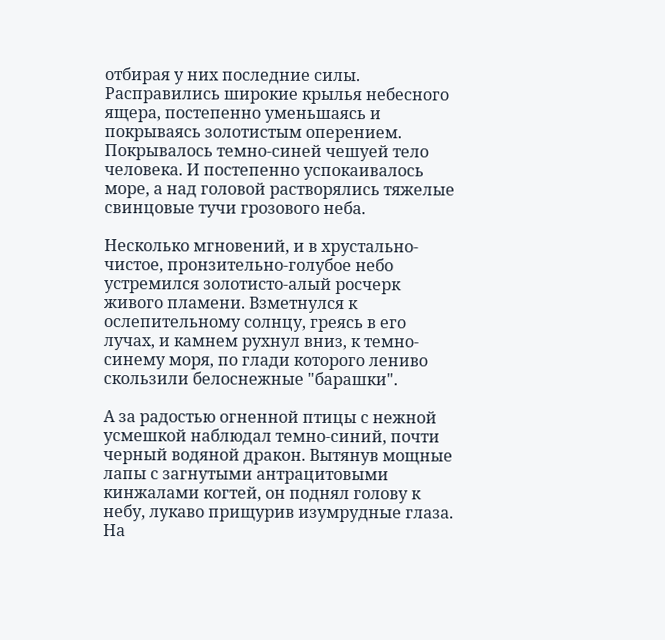отбирая у них последние силы. Расправились широкие крылья небесного ящера, постепенно уменьшаясь и покрываясь золотистым оперением. Покрывалось темно-синей чешуей тело человека. И постепенно успокаивалось море, а над головой растворялись тяжелые свинцовые тучи грозового неба.

Несколько мгновений, и в хрустально-чистое, пронзительно-голубое небо устремился золотисто-алый росчерк живого пламени. Взметнулся к ослепительному солнцу, греясь в его лучах, и камнем рухнул вниз, к темно-синему моря, по глади которого лениво скользили белоснежные "барашки".

А за радостью огненной птицы с нежной усмешкой наблюдал темно-синий, почти черный водяной дракон. Вытянув мощные лапы с загнутыми антрацитовыми кинжалами когтей, он поднял голову к небу, лукаво прищурив изумрудные глаза. На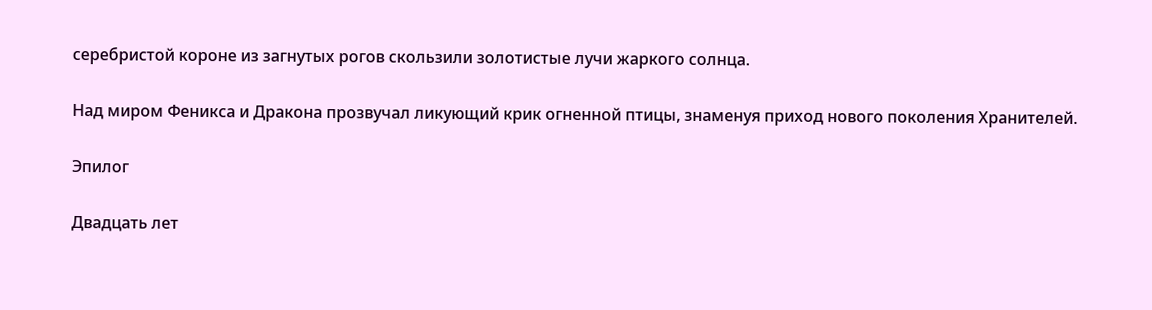серебристой короне из загнутых рогов скользили золотистые лучи жаркого солнца.

Над миром Феникса и Дракона прозвучал ликующий крик огненной птицы, знаменуя приход нового поколения Хранителей.

Эпилог

Двадцать лет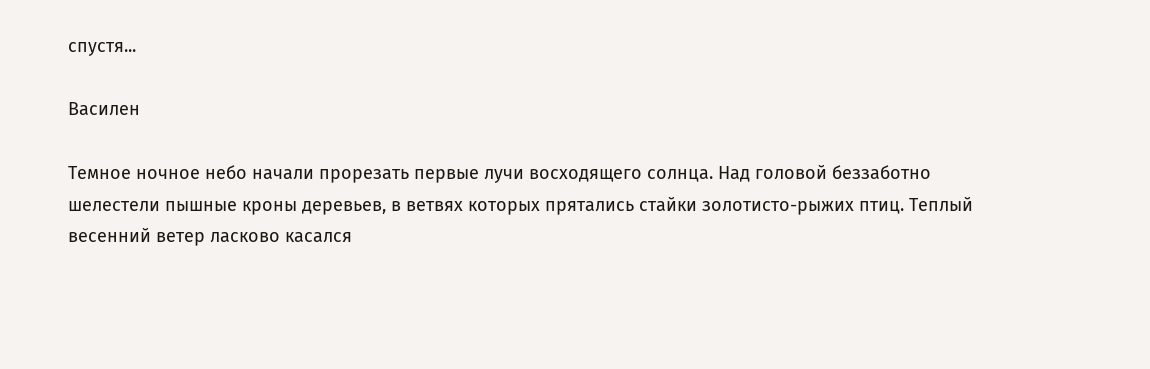спустя...

Василен

Темное ночное небо начали прорезать первые лучи восходящего солнца. Над головой беззаботно шелестели пышные кроны деревьев, в ветвях которых прятались стайки золотисто-рыжих птиц. Теплый весенний ветер ласково касался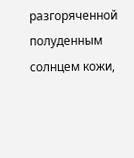разгоряченной полуденным солнцем кожи,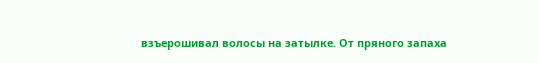взъерошивал волосы на затылке. От пряного запаха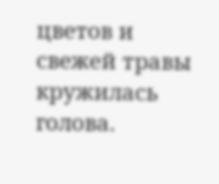цветов и свежей травы кружилась голова.